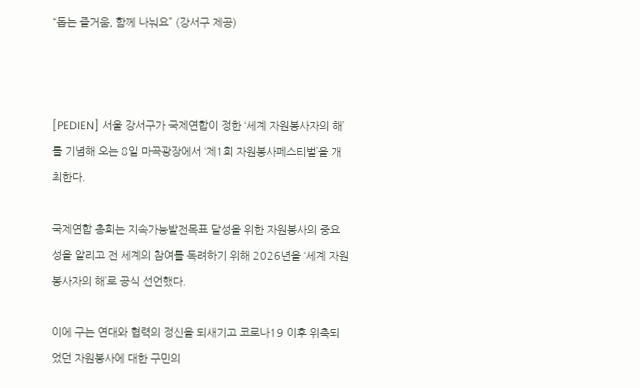“돕는 즐거움, 함께 나눠요” (강서구 제공)



[PEDIEN] 서울 강서구가 국제연합이 정한 ‘세계 자원봉사자의 해’를 기념해 오는 8일 마곡광장에서 ‘제1회 자원봉사페스티벌’을 개최한다.

국제연합 총회는 지속가능발전목표 달성을 위한 자원봉사의 중요성을 알리고 전 세계의 참여를 독려하기 위해 2026년을 ‘세계 자원봉사자의 해’로 공식 선언했다.

이에 구는 연대와 협력의 정신을 되새기고 코로나19 이후 위축되었던 자원봉사에 대한 구민의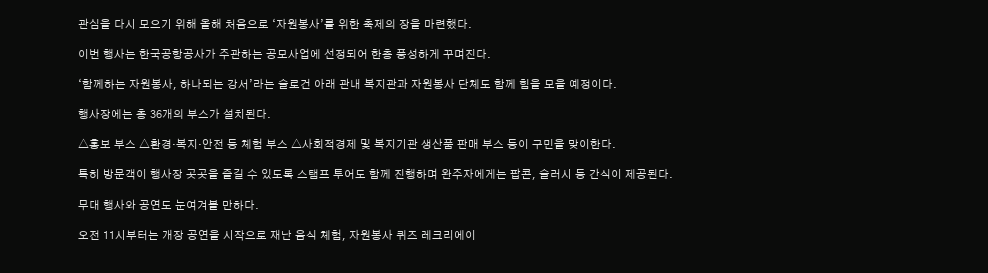관심을 다시 모으기 위해 올해 처음으로 ‘자원봉사’를 위한 축제의 장을 마련했다.

이번 행사는 한국공항공사가 주관하는 공모사업에 선정되어 한층 풍성하게 꾸며진다.

‘함께하는 자원봉사, 하나되는 강서’라는 슬로건 아래 관내 복지관과 자원봉사 단체도 함께 힘을 모을 예정이다.

행사장에는 총 36개의 부스가 설치된다.

△홍보 부스 △환경·복지·안전 등 체험 부스 △사회적경제 및 복지기관 생산품 판매 부스 등이 구민을 맞이한다.

특히 방문객이 행사장 곳곳을 즐길 수 있도록 스탬프 투어도 함께 진행하며 완주자에게는 팝콘, 슬러시 등 간식이 제공된다.

무대 행사와 공연도 눈여겨볼 만하다.

오전 11시부터는 개장 공연을 시작으로 재난 음식 체험, 자원봉사 퀴즈 레크리에이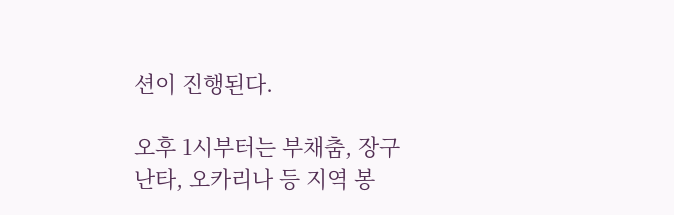션이 진행된다.

오후 1시부터는 부채춤, 장구 난타, 오카리나 등 지역 봉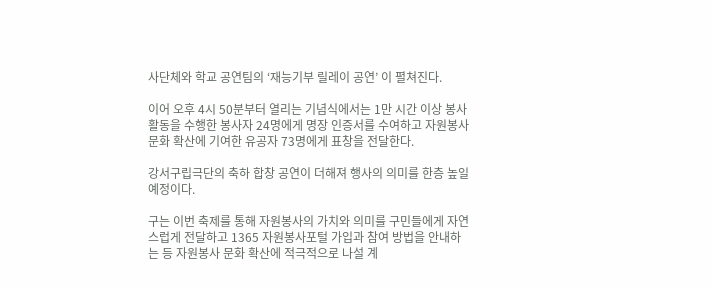사단체와 학교 공연팀의 ‘재능기부 릴레이 공연’ 이 펼쳐진다.

이어 오후 4시 50분부터 열리는 기념식에서는 1만 시간 이상 봉사 활동을 수행한 봉사자 24명에게 명장 인증서를 수여하고 자원봉사 문화 확산에 기여한 유공자 73명에게 표창을 전달한다.

강서구립극단의 축하 합창 공연이 더해져 행사의 의미를 한층 높일 예정이다.

구는 이번 축제를 통해 자원봉사의 가치와 의미를 구민들에게 자연스럽게 전달하고 1365 자원봉사포털 가입과 참여 방법을 안내하는 등 자원봉사 문화 확산에 적극적으로 나설 계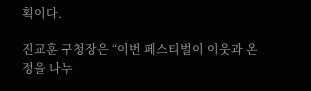획이다.

진교훈 구청장은 “이번 페스티벌이 이웃과 온정을 나누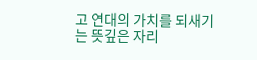고 연대의 가치를 되새기는 뜻깊은 자리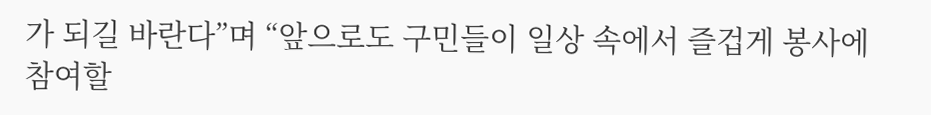가 되길 바란다”며 “앞으로도 구민들이 일상 속에서 즐겁게 봉사에 참여할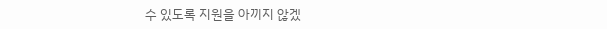수 있도록 지원을 아끼지 않겠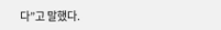다”고 말했다.